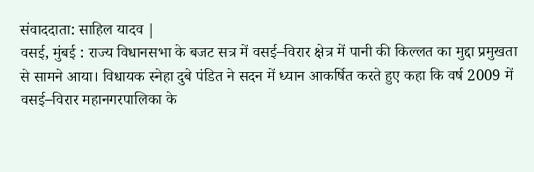संवाददाता: साहिल यादव |
वसई, मुंबई : राज्य विधानसभा के बजट सत्र में वसई–विरार क्षेत्र में पानी की किल्लत का मुद्दा प्रमुखता से सामने आया। विधायक स्नेहा दुबे पंडित ने सदन में ध्यान आकर्षित करते हुए कहा कि वर्ष 2009 में वसई–विरार महानगरपालिका के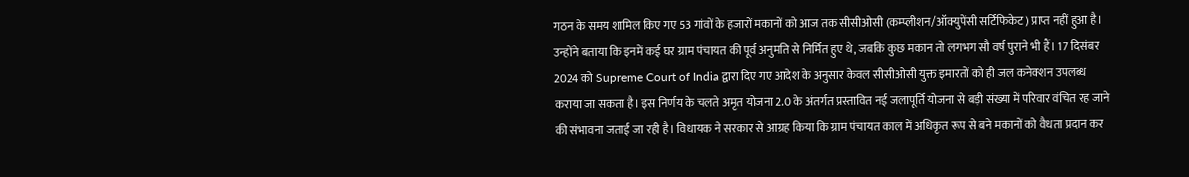गठन के समय शामिल किए गए 53 गांवों के हजारों मकानों को आज तक सीसीओसी (कम्प्लीशन/ऑक्युपेंसी सर्टिफिकेट) प्राप्त नहीं हुआ है। उन्होंने बताया कि इनमें कई घर ग्राम पंचायत की पूर्व अनुमति से निर्मित हुए थे, जबकि कुछ मकान तो लगभग सौ वर्ष पुराने भी हैं। 17 दिसंबर 2024 को Supreme Court of India द्वारा दिए गए आदेश के अनुसार केवल सीसीओसी युक्त इमारतों को ही जल कनेक्शन उपलब्ध कराया जा सकता है। इस निर्णय के चलते अमृत योजना 2.0 के अंतर्गत प्रस्तावित नई जलापूर्ति योजना से बड़ी संख्या में परिवार वंचित रह जाने की संभावना जताई जा रही है। विधायक ने सरकार से आग्रह किया कि ग्राम पंचायत काल में अधिकृत रूप से बने मकानों को वैधता प्रदान कर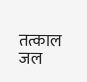तत्काल जल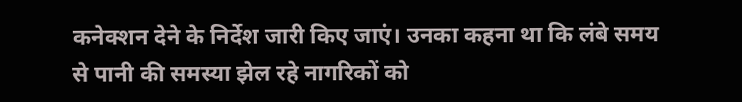कनेक्शन देने के निर्देश जारी किए जाएं। उनका कहना था कि लंबे समय से पानी की समस्या झेल रहे नागरिकों को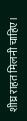शीघ्र राहत मिलनी चाहिए।